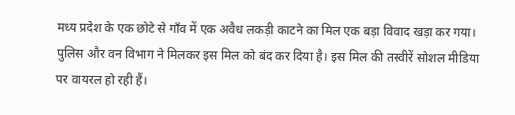मध्य प्रदेश के एक छोटे से गाँव में एक अवैध लकड़ी काटने का मिल एक बड़ा विवाद खड़ा कर गया। पुलिस और वन विभाग ने मिलकर इस मिल को बंद कर दिया है। इस मिल की तस्वीरें सोशल मीडिया पर वायरल हो रही हैं।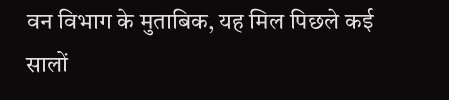वन विभाग के मुताबिक, यह मिल पिछले कई सालों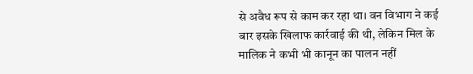से अवैध रूप से काम कर रहा था। वन विभाग ने कई बार इसके खिलाफ कार्रवाई की थी, लेकिन मिल के मालिक ने कभी भी कानून का पालन नहीं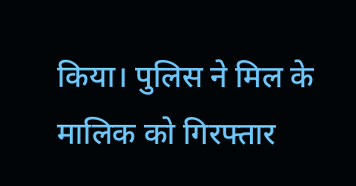किया। पुलिस ने मिल के मालिक को गिरफ्तार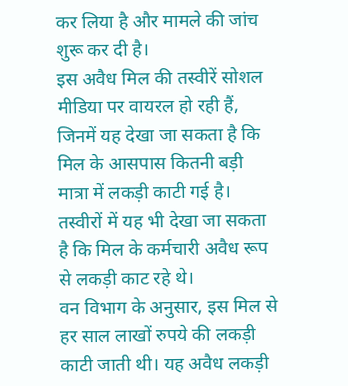कर लिया है और मामले की जांच शुरू कर दी है।
इस अवैध मिल की तस्वीरें सोशल मीडिया पर वायरल हो रही हैं, जिनमें यह देखा जा सकता है कि मिल के आसपास कितनी बड़ी मात्रा में लकड़ी काटी गई है। तस्वीरों में यह भी देखा जा सकता है कि मिल के कर्मचारी अवैध रूप से लकड़ी काट रहे थे।
वन विभाग के अनुसार, इस मिल से हर साल लाखों रुपये की लकड़ी काटी जाती थी। यह अवैध लकड़ी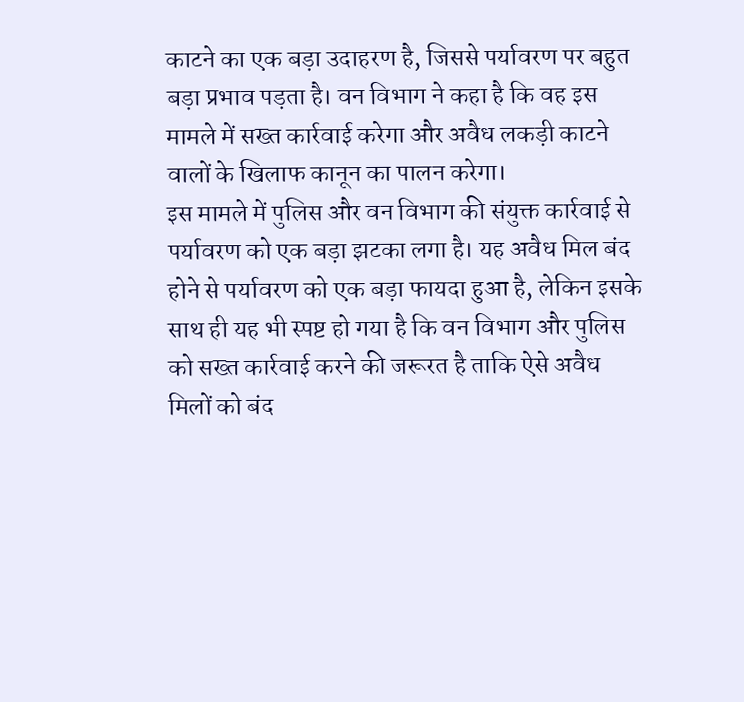काटने का एक बड़ा उदाहरण है, जिससे पर्यावरण पर बहुत बड़ा प्रभाव पड़ता है। वन विभाग ने कहा है कि वह इस मामले में सख्त कार्रवाई करेगा और अवैध लकड़ी काटने वालों के खिलाफ कानून का पालन करेगा।
इस मामले में पुलिस और वन विभाग की संयुक्त कार्रवाई से पर्यावरण को एक बड़ा झटका लगा है। यह अवैध मिल बंद होने से पर्यावरण को एक बड़ा फायदा हुआ है, लेकिन इसके साथ ही यह भी स्पष्ट हो गया है कि वन विभाग और पुलिस को सख्त कार्रवाई करने की जरूरत है ताकि ऐसे अवैध मिलों को बंद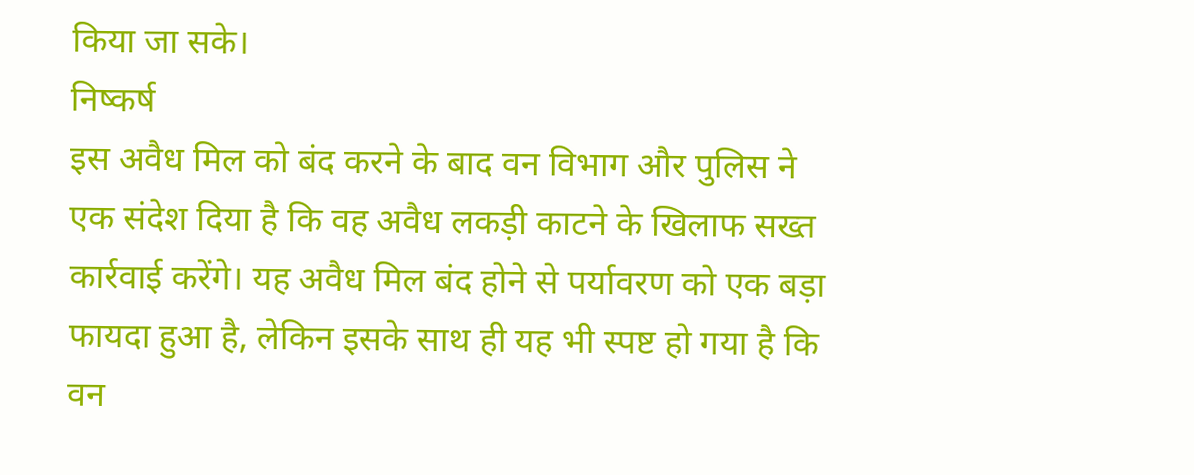किया जा सके।
निष्कर्ष
इस अवैध मिल को बंद करने के बाद वन विभाग और पुलिस ने एक संदेश दिया है कि वह अवैध लकड़ी काटने के खिलाफ सख्त कार्रवाई करेंगे। यह अवैध मिल बंद होने से पर्यावरण को एक बड़ा फायदा हुआ है, लेकिन इसके साथ ही यह भी स्पष्ट हो गया है कि वन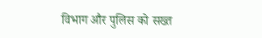विभाग और पुलिस को सख्त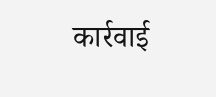कार्रवाई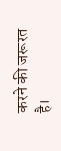करने की जरूरत है।